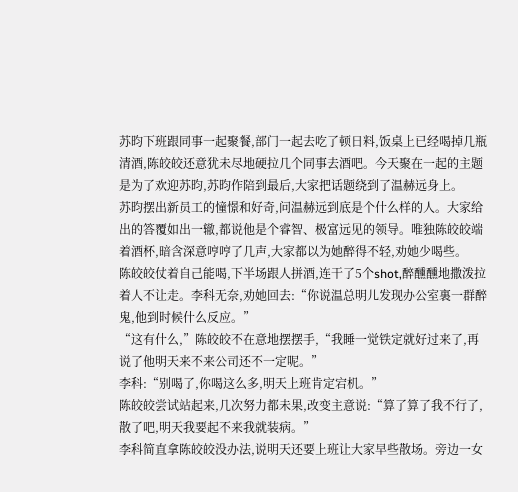苏昀下班跟同事一起聚餐,部门一起去吃了顿日料,饭桌上已经喝掉几瓶清酒,陈皎皎还意犹未尽地硬拉几个同事去酒吧。今天聚在一起的主题是为了欢迎苏昀,苏昀作陪到最后,大家把话题绕到了温赫远身上。
苏昀摆出新员工的憧憬和好奇,问温赫远到底是个什么样的人。大家给出的答覆如出一辙,都说他是个睿智、极富远见的领导。唯独陈皎皎端着酒杯,暗含深意哼哼了几声,大家都以为她醉得不轻,劝她少喝些。
陈皎皎仗着自己能喝,下半场跟人拼酒,连干了5个shot,醉醺醺地撒泼拉着人不让走。李科无奈,劝她回去:“你说温总明儿发现办公室裏一群醉鬼,他到时候什么反应。”
“这有什么,”陈皎皎不在意地摆摆手,“我睡一觉铁定就好过来了,再说了他明天来不来公司还不一定呢。”
李科:“别喝了,你喝这么多,明天上班肯定宕机。”
陈皎皎尝试站起来,几次努力都未果,改变主意说:“算了算了我不行了,散了吧,明天我要起不来我就装病。”
李科简直拿陈皎皎没办法,说明天还要上班让大家早些散场。旁边一女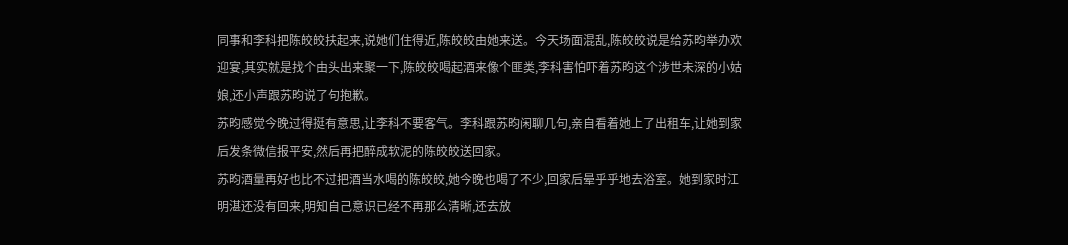同事和李科把陈皎皎扶起来,说她们住得近,陈皎皎由她来送。今天场面混乱,陈皎皎说是给苏昀举办欢迎宴,其实就是找个由头出来聚一下,陈皎皎喝起酒来像个匪类,李科害怕吓着苏昀这个涉世未深的小姑娘,还小声跟苏昀说了句抱歉。
苏昀感觉今晚过得挺有意思,让李科不要客气。李科跟苏昀闲聊几句,亲自看着她上了出租车,让她到家后发条微信报平安,然后再把醉成软泥的陈皎皎送回家。
苏昀酒量再好也比不过把酒当水喝的陈皎皎,她今晚也喝了不少,回家后晕乎乎地去浴室。她到家时江明湛还没有回来,明知自己意识已经不再那么清晰,还去放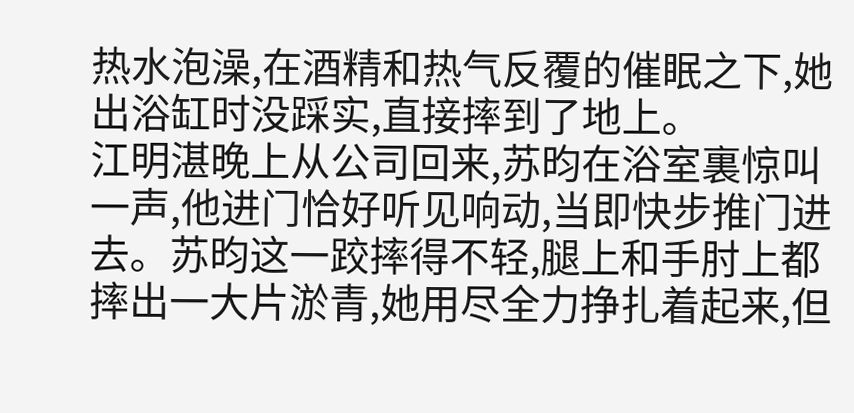热水泡澡,在酒精和热气反覆的催眠之下,她出浴缸时没踩实,直接摔到了地上。
江明湛晚上从公司回来,苏昀在浴室裏惊叫一声,他进门恰好听见响动,当即快步推门进去。苏昀这一跤摔得不轻,腿上和手肘上都摔出一大片淤青,她用尽全力挣扎着起来,但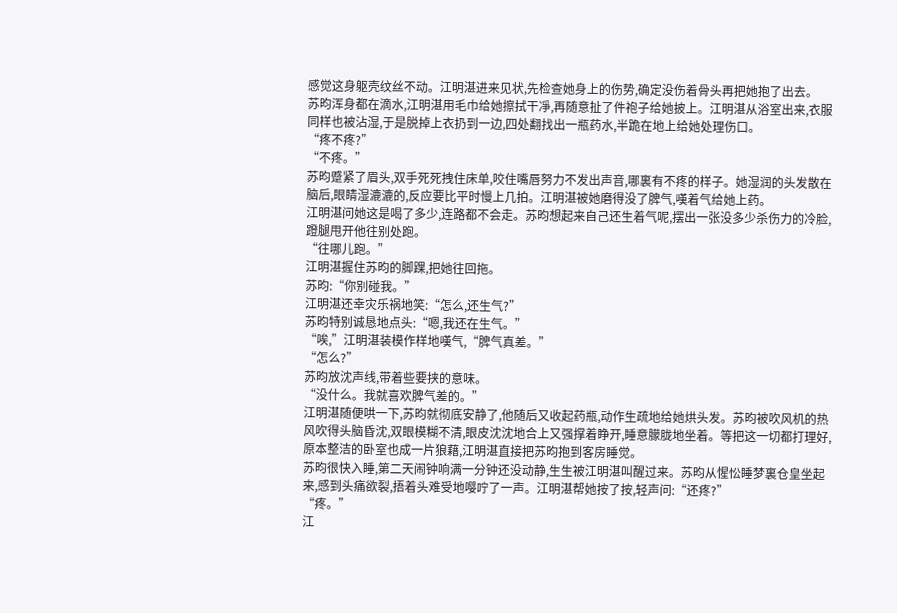感觉这身躯壳纹丝不动。江明湛进来见状,先检查她身上的伤势,确定没伤着骨头再把她抱了出去。
苏昀浑身都在滴水,江明湛用毛巾给她擦拭干凈,再随意扯了件袍子给她披上。江明湛从浴室出来,衣服同样也被沾湿,于是脱掉上衣扔到一边,四处翻找出一瓶药水,半跪在地上给她处理伤口。
“疼不疼?”
“不疼。”
苏昀蹙紧了眉头,双手死死拽住床单,咬住嘴唇努力不发出声音,哪裏有不疼的样子。她湿润的头发散在脑后,眼睛湿漉漉的,反应要比平时慢上几拍。江明湛被她磨得没了脾气,嘆着气给她上药。
江明湛问她这是喝了多少,连路都不会走。苏昀想起来自己还生着气呢,摆出一张没多少杀伤力的冷脸,蹬腿甩开他往别处跑。
“往哪儿跑。”
江明湛握住苏昀的脚踝,把她往回拖。
苏昀:“你别碰我。”
江明湛还幸灾乐祸地笑:“怎么,还生气?”
苏昀特别诚恳地点头:“嗯,我还在生气。”
“唉,”江明湛装模作样地嘆气,“脾气真差。”
“怎么?”
苏昀放沈声线,带着些要挟的意味。
“没什么。我就喜欢脾气差的。”
江明湛随便哄一下,苏昀就彻底安静了,他随后又收起药瓶,动作生疏地给她烘头发。苏昀被吹风机的热风吹得头脑昏沈,双眼模糊不清,眼皮沈沈地合上又强撑着睁开,睡意朦胧地坐着。等把这一切都打理好,原本整洁的卧室也成一片狼藉,江明湛直接把苏昀抱到客房睡觉。
苏昀很快入睡,第二天闹钟响满一分钟还没动静,生生被江明湛叫醒过来。苏昀从惺忪睡梦裏仓皇坐起来,感到头痛欲裂,捂着头难受地嘤咛了一声。江明湛帮她按了按,轻声问:“还疼?”
“疼。”
江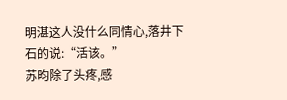明湛这人没什么同情心,落井下石的说:“活该。”
苏昀除了头疼,感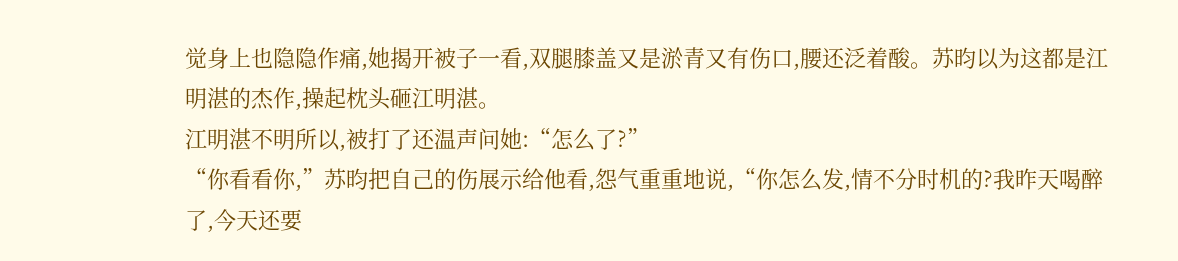觉身上也隐隐作痛,她揭开被子一看,双腿膝盖又是淤青又有伤口,腰还泛着酸。苏昀以为这都是江明湛的杰作,操起枕头砸江明湛。
江明湛不明所以,被打了还温声问她:“怎么了?”
“你看看你,”苏昀把自己的伤展示给他看,怨气重重地说,“你怎么发,情不分时机的?我昨天喝醉了,今天还要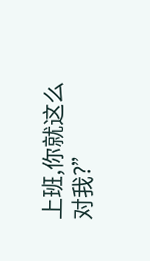上班,你就这么对我?”